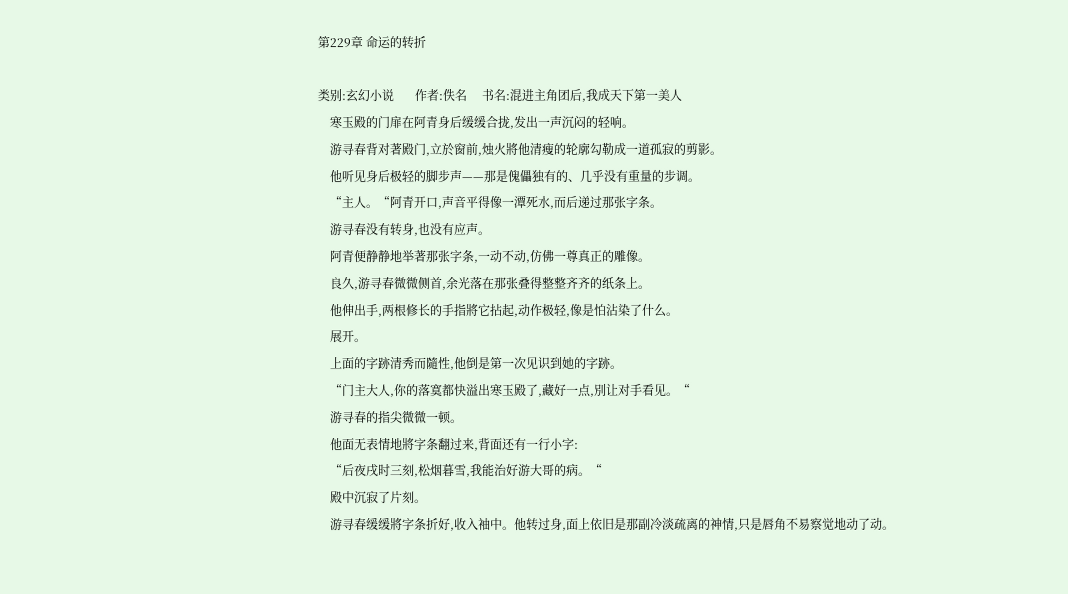第229章 命运的转折

类别:玄幻小说       作者:佚名     书名:混进主角团后,我成天下第一美人
    寒玉殿的门扉在阿青身后缓缓合拢,发出一声沉闷的轻响。
    游寻春背对著殿门,立於窗前,烛火將他清瘦的轮廓勾勒成一道孤寂的剪影。
    他听见身后极轻的脚步声——那是傀儡独有的、几乎没有重量的步调。
    “主人。“阿青开口,声音平得像一潭死水,而后递过那张字条。
    游寻春没有转身,也没有应声。
    阿青便静静地举著那张字条,一动不动,仿佛一尊真正的雕像。
    良久,游寻春微微侧首,余光落在那张叠得整整齐齐的纸条上。
    他伸出手,两根修长的手指將它拈起,动作极轻,像是怕沾染了什么。
    展开。
    上面的字跡清秀而隨性,他倒是第一次见识到她的字跡。
    “门主大人,你的落寞都快溢出寒玉殿了,藏好一点,別让对手看见。“
    游寻春的指尖微微一顿。
    他面无表情地將字条翻过来,背面还有一行小字:
    “后夜戌时三刻,松烟暮雪,我能治好游大哥的病。“
    殿中沉寂了片刻。
    游寻春缓缓將字条折好,收入袖中。他转过身,面上依旧是那副冷淡疏离的神情,只是唇角不易察觉地动了动。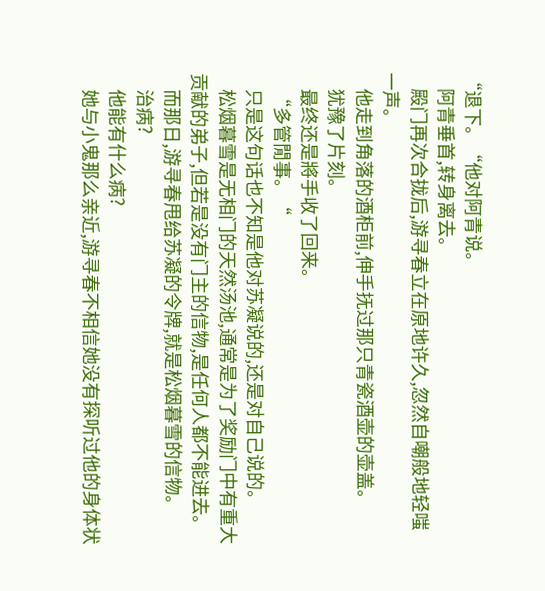“退下。“他对阿青说。
    阿青垂首,转身离去。
    殿门再次合拢后,游寻春立在原地许久,忽然自嘲般地轻嗤一声。
    他走到角落的酒柜前,伸手抚过那只青瓷酒壶的壶盖。
    犹豫了片刻。
    最终还是將手收了回来。
    “多管閒事。“
    只是这句话也不知是他对苏凝说的,还是对自己说的。
    松烟暮雪是无相门的天然汤池,通常是为了奖励门中有重大贡献的弟子,但若是没有门主的信物,是任何人都不能进去。
    而那日,游寻春甩给苏凝的令牌,就是松烟暮雪的信物。
    治病?
    他能有什么病?
    她与小鬼那么亲近,游寻春不相信她没有探听过他的身体状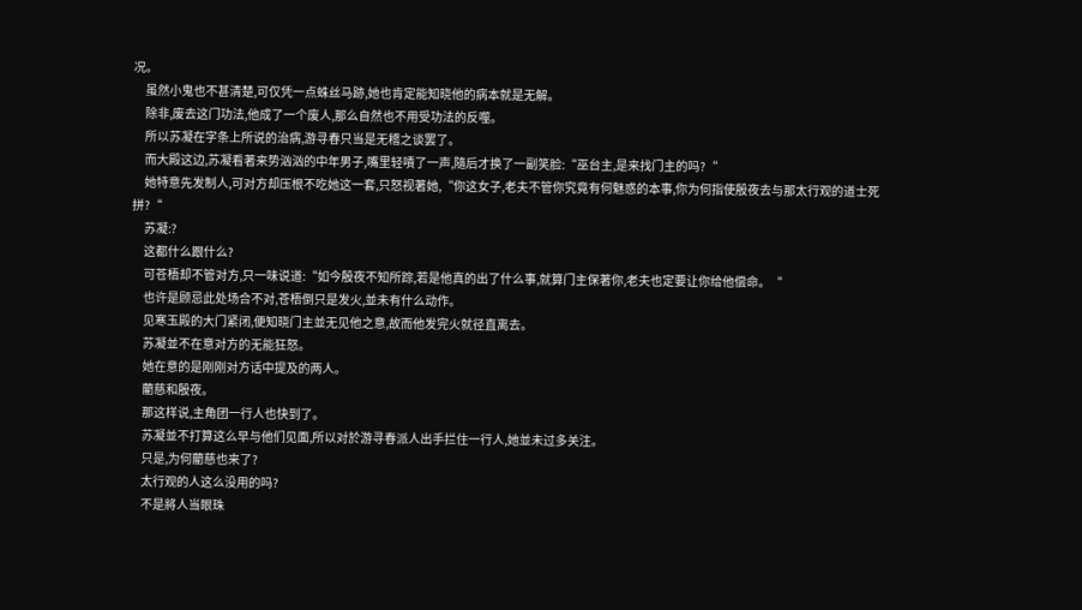况。
    虽然小鬼也不甚清楚,可仅凭一点蛛丝马跡,她也肯定能知晓他的病本就是无解。
    除非,废去这门功法,他成了一个废人,那么自然也不用受功法的反噬。
    所以苏凝在字条上所说的治病,游寻春只当是无稽之谈罢了。
    而大殿这边,苏凝看著来势汹汹的中年男子,嘴里轻嘖了一声,隨后才换了一副笑脸:“巫台主,是来找门主的吗?“
    她特意先发制人,可对方却压根不吃她这一套,只怒视著她,“你这女子,老夫不管你究竟有何魅惑的本事,你为何指使殷夜去与那太行观的道士死拼?“
    苏凝:?
    这都什么跟什么?
    可苍梧却不管对方,只一味说道:“如今殷夜不知所踪,若是他真的出了什么事,就算门主保著你,老夫也定要让你给他偿命。“
    也许是顾忌此处场合不对,苍梧倒只是发火,並未有什么动作。
    见寒玉殿的大门紧闭,便知晓门主並无见他之意,故而他发完火就径直离去。
    苏凝並不在意对方的无能狂怒。
    她在意的是刚刚对方话中提及的两人。
    藺慈和殷夜。
    那这样说,主角团一行人也快到了。
    苏凝並不打算这么早与他们见面,所以对於游寻春派人出手拦住一行人,她並未过多关注。
    只是,为何藺慈也来了?
    太行观的人这么没用的吗?
    不是將人当眼珠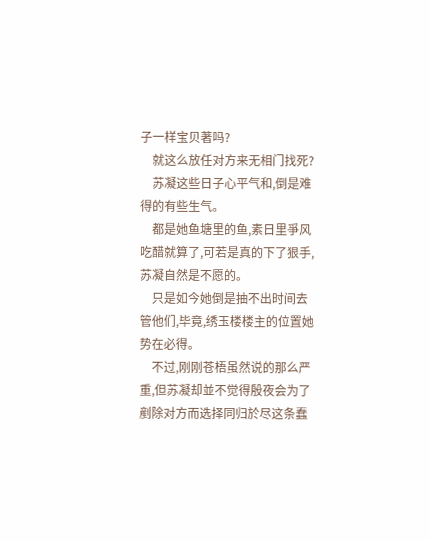子一样宝贝著吗?
    就这么放任对方来无相门找死?
    苏凝这些日子心平气和,倒是难得的有些生气。
    都是她鱼塘里的鱼,素日里爭风吃醋就算了,可若是真的下了狠手,苏凝自然是不愿的。
    只是如今她倒是抽不出时间去管他们,毕竟,绣玉楼楼主的位置她势在必得。
    不过,刚刚苍梧虽然说的那么严重,但苏凝却並不觉得殷夜会为了剷除对方而选择同归於尽这条蠢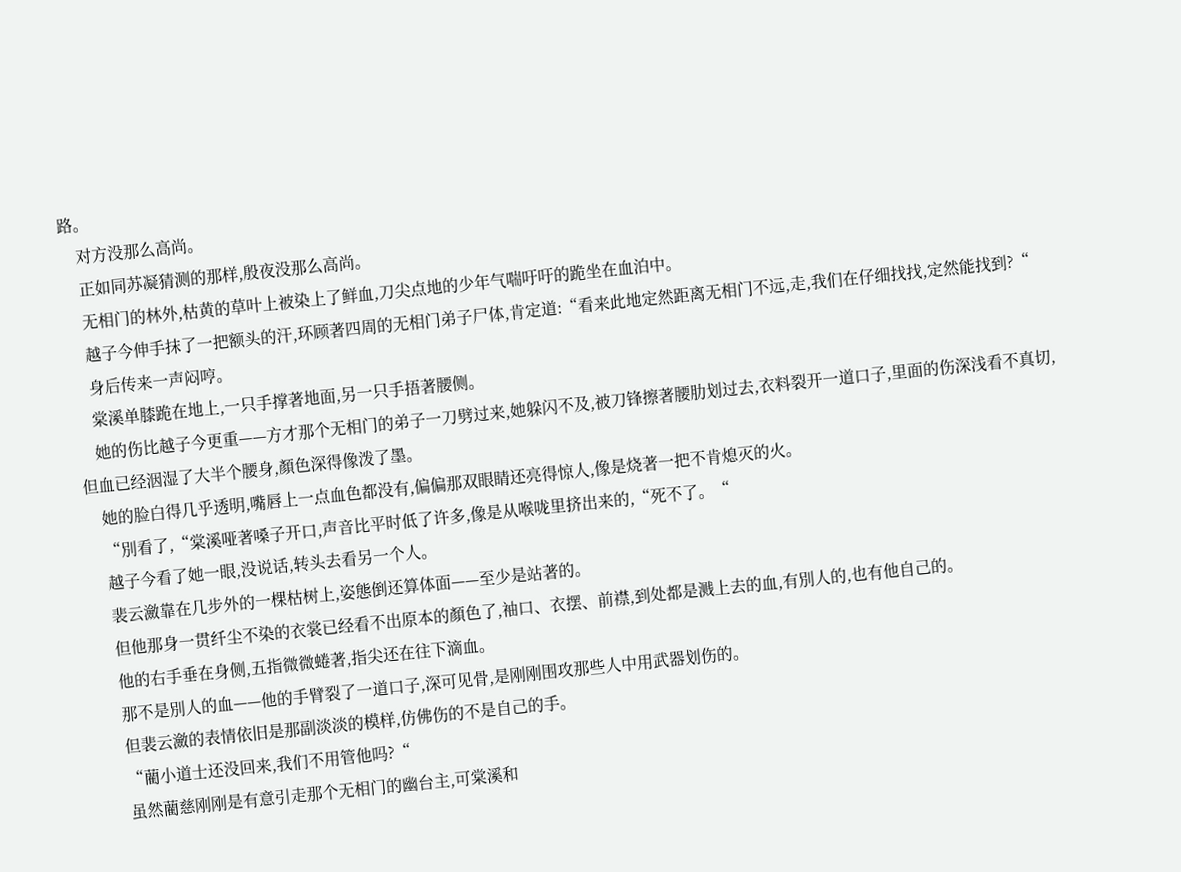路。
    对方没那么高尚。
    正如同苏凝猜测的那样,殷夜没那么高尚。
    无相门的林外,枯黄的草叶上被染上了鲜血,刀尖点地的少年气喘吁吁的跪坐在血泊中。
    越子今伸手抹了一把额头的汗,环顾著四周的无相门弟子尸体,肯定道:“看来此地定然距离无相门不远,走,我们在仔细找找,定然能找到?“
    身后传来一声闷哼。
    棠溪单膝跪在地上,一只手撑著地面,另一只手捂著腰侧。
    她的伤比越子今更重——方才那个无相门的弟子一刀劈过来,她躲闪不及,被刀锋擦著腰肋划过去,衣料裂开一道口子,里面的伤深浅看不真切,但血已经洇湿了大半个腰身,顏色深得像泼了墨。
    她的脸白得几乎透明,嘴唇上一点血色都没有,偏偏那双眼睛还亮得惊人,像是烧著一把不肯熄灭的火。
    “別看了,“棠溪哑著嗓子开口,声音比平时低了许多,像是从喉咙里挤出来的,“死不了。“
    越子今看了她一眼,没说话,转头去看另一个人。
    裴云瀲靠在几步外的一棵枯树上,姿態倒还算体面——至少是站著的。
    但他那身一贯纤尘不染的衣裳已经看不出原本的顏色了,袖口、衣摆、前襟,到处都是溅上去的血,有別人的,也有他自己的。
    他的右手垂在身侧,五指微微蜷著,指尖还在往下滴血。
    那不是別人的血——他的手臂裂了一道口子,深可见骨,是刚刚围攻那些人中用武器划伤的。
    但裴云瀲的表情依旧是那副淡淡的模样,仿佛伤的不是自己的手。
    “藺小道士还没回来,我们不用管他吗?“
    虽然藺慈刚刚是有意引走那个无相门的幽台主,可棠溪和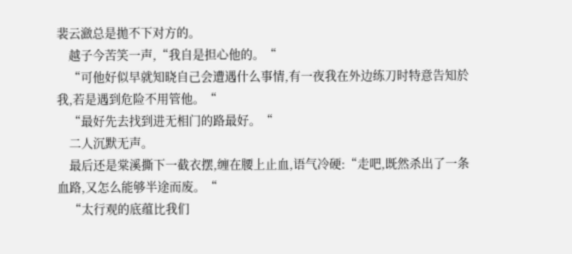裴云瀲总是拋不下对方的。
    越子今苦笑一声,“我自是担心他的。“
    “可他好似早就知晓自己会遭遇什么事情,有一夜我在外边练刀时特意告知於我,若是遇到危险不用管他。“
    “最好先去找到进无相门的路最好。“
    二人沉默无声。
    最后还是棠溪撕下一截衣摆,缠在腰上止血,语气冷硬:“走吧,既然杀出了一条血路,又怎么能够半途而废。“
    “太行观的底蕴比我们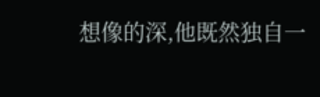想像的深,他既然独自一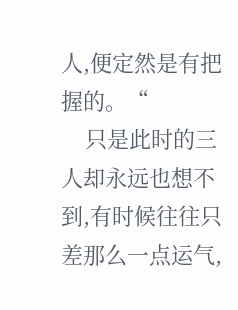人,便定然是有把握的。“
    只是此时的三人却永远也想不到,有时候往往只差那么一点运气,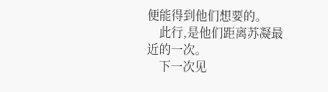便能得到他们想要的。
    此行,是他们距离苏凝最近的一次。
    下一次见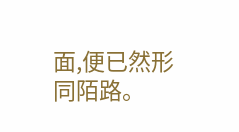面,便已然形同陌路。